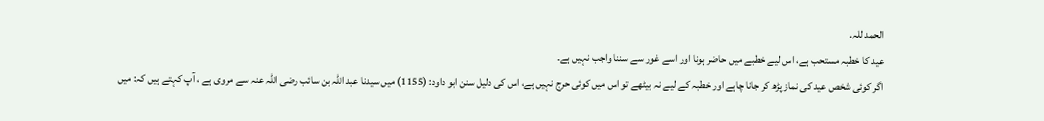الحمد للہ.
عید کا خطبہ مستحب ہے، اس لیے خطبے میں حاضر ہونا اور اسے غور سے سننا واجب نہیں ہے۔
اگر کوئی شخص عید کی نماز پڑھ کر جانا چاہے اور خطبہ کے لیے نہ بیٹھے تو اس میں کوئی حرج نہیں ہے، اس کی دلیل سنن ابو داود: (1155) میں سیدنا عبد اللہ بن سائب رضی اللہ عنہ سے مروی ہے ، آپ کہتے ہیں کہ: میں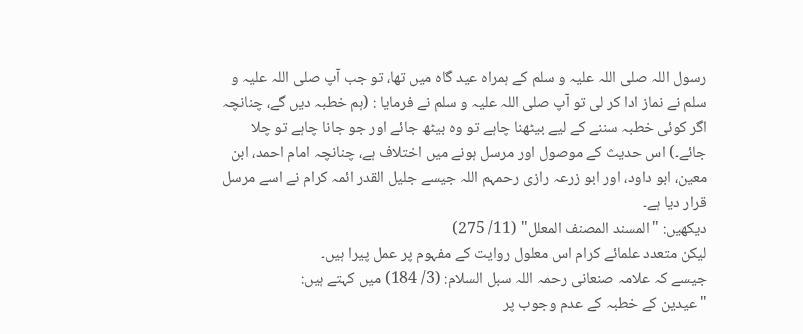رسول اللہ صلی اللہ علیہ و سلم کے ہمراہ عید گاہ میں تھا، تو جب آپ صلی اللہ علیہ و سلم نے نماز ادا کر لی تو آپ صلی اللہ علیہ و سلم نے فرمایا : (ہم خطبہ دیں گے، چنانچہ اگر کوئی خطبہ سننے کے لیے بیٹھنا چاہے تو وہ بیٹھ جائے اور جو جانا چاہے تو چلا جائے۔) اس حدیث کے موصول اور مرسل ہونے میں اختلاف ہے، چنانچہ امام احمد، ابن معین، ابو داود، اور ابو زرعہ رازی رحمہم اللہ جیسے جلیل القدر ائمہ کرام نے اسے مرسل قرار دیا ہے۔
دیکھیں: "المسند المصنف المعلل" (11/ 275)
لیکن متعدد علمائے کرام اس معلول روایت کے مفہوم پر عمل پیرا ہیں۔
جیسے کہ علامہ صنعانی رحمہ اللہ سبل السلام: (3/ 184) میں کہتے ہیں:
"عیدین کے خطبہ کے عدم وجوب پر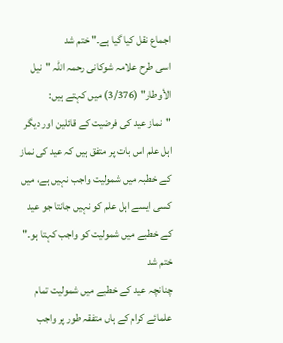اجماع نقل کیا گیا ہے۔" ختم شد
اسی طرح علامہ شوکانی رحمہ اللہ "نيل الأوطار" (3/376) میں کہتے ہیں:
"نماز عید کی فرضیت کے قائلین اور دیگر اہل علم اس بات پر متفق ہیں کہ عید کی نماز کے خطبہ میں شمولیت واجب نہیں ہے، میں کسی ایسے اہل علم کو نہیں جانتا جو عید کے خطبے میں شمولیت کو واجب کہتا ہو۔" ختم شد
چنانچہ عید کے خطبے میں شمولیت تمام علمائے کرام کے ہاں متفقہ طور پر واجب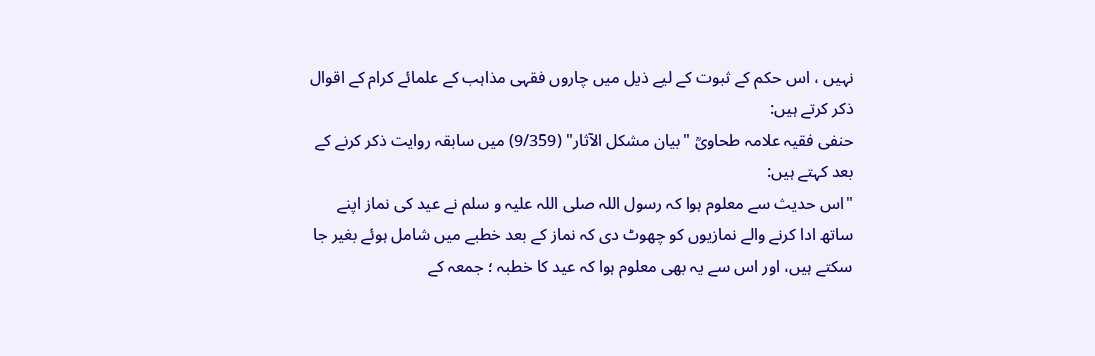نہیں ، اس حکم کے ثبوت کے لیے ذیل میں چاروں فقہی مذاہب کے علمائے کرام کے اقوال ذکر کرتے ہیں:
حنفی فقیہ علامہ طحاویؒ "بيان مشكل الآثار" (9/359) میں سابقہ روایت ذکر کرنے کے بعد کہتے ہیں:
"اس حدیث سے معلوم ہوا کہ رسول اللہ صلی اللہ علیہ و سلم نے عید کی نماز اپنے ساتھ ادا کرنے والے نمازیوں کو چھوٹ دی کہ نماز کے بعد خطبے میں شامل ہوئے بغیر جا سکتے ہیں، اور اس سے یہ بھی معلوم ہوا کہ عید کا خطبہ ؛ جمعہ کے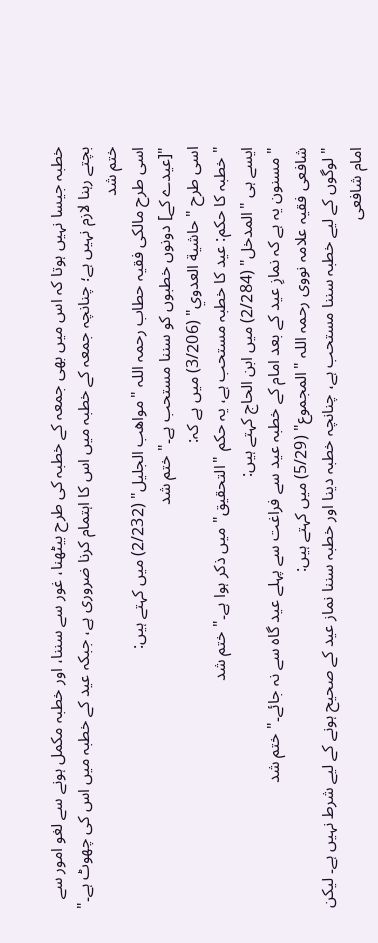خطبہ جیسا نہیں ہوتا کہ اس میں بھی جمعہ کے خطبہ کی طرح بیٹھنا، غور سے سننا، اور خطبہ مکمل ہونے سے لغو امور سے بچتے رہنا لازم نہیں ہے؛ چنانچہ جمعہ کے خطبہ میں اس کا اہتمام کرنا ضروری ہے، جبکہ عید کے خطبہ میں اس کی چھوٹ ہے۔" ختم شد
اسی طرح مالکی فقیہ حطاب رحمہ اللہ "مواهب الجليل" (2/232) میں کہتے ہیں:
"[عیدے کے] دونوں خطبوں کو سننا مستحب ہے۔" ختم شد
اسی طرح "حاشية العدوي" (3/206) میں ہے کہ:
"خطبہ کا حکم: عید کا خطبہ مستحب ہے، یہ حکم "التحقیق" میں ذکر ہوا ہے۔" ختم شد
ایسے ہی "المدخل" (2/284) میں ابن الحاج کہتے ہیں:
"مسنون یہ ہے کہ نمازِ عید کے بعد امام کے خطبہ عید سے فراغت سے پہلے عید گاہ سے نہ جائے۔" ختم شد
شافعی فقیہ علامہ نووی رحمہ اللہ "المجموع" (5/29) میں کہتے ہیں:
"لوگوں کے لیے خطبہ سننا مستحب ہے، چنانچہ خطبہ دینا اور خطبہ سننا نماز عید کے صحیح ہونے کے لیے شرط نہیں ہے۔ لیکن امام شافعی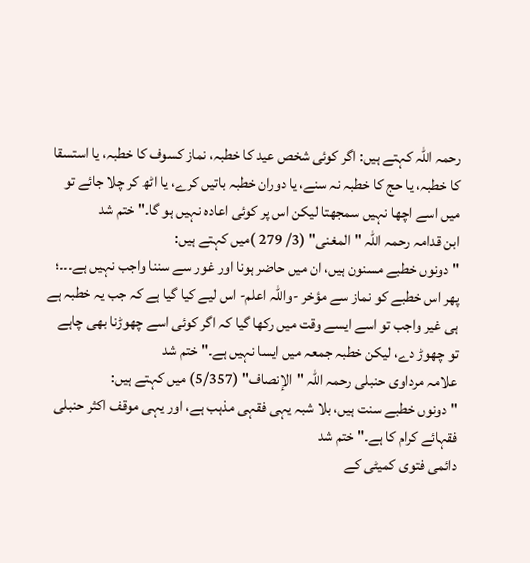رحمہ اللہ کہتے ہیں: اگر کوئی شخص عید کا خطبہ، نماز کسوف کا خطبہ، یا استسقا کا خطبہ، یا حج کا خطبہ نہ سنے، یا دوران خطبہ باتیں کرے، یا اٹھ کر چلا جائے تو میں اسے اچھا نہیں سمجھتا لیکن اس پر کوئی اعادہ نہیں ہو گا۔" ختم شد
ابن قدامہ رحمہ اللہ "المغنی" (3/ 279 )میں کہتے ہیں:
"دونوں خطبے مسنون ہیں، ان میں حاضر ہونا اور غور سے سننا واجب نہیں ہے۔۔۔؛ پھر اس خطبے کو نماز سے مؤخر -واللہ اعلم- اس لیے کیا گیا ہے کہ جب یہ خطبہ ہے ہی غیر واجب تو اسے ایسے وقت میں رکھا گیا کہ اگر کوئی اسے چھوڑنا بھی چاہے تو چھوڑ دے، لیکن خطبہ جمعہ میں ایسا نہیں ہے۔" ختم شد
علامہ مرداوی حنبلی رحمہ اللہ "الإنصاف" (5/357) میں کہتے ہیں:
"دونوں خطبے سنت ہیں، بلا شبہ یہی فقہی مذہب ہے، اور یہی موقف اکثر حنبلی فقہائے کرام کا ہے۔" ختم شد
دائمی فتوی کمیٹی کے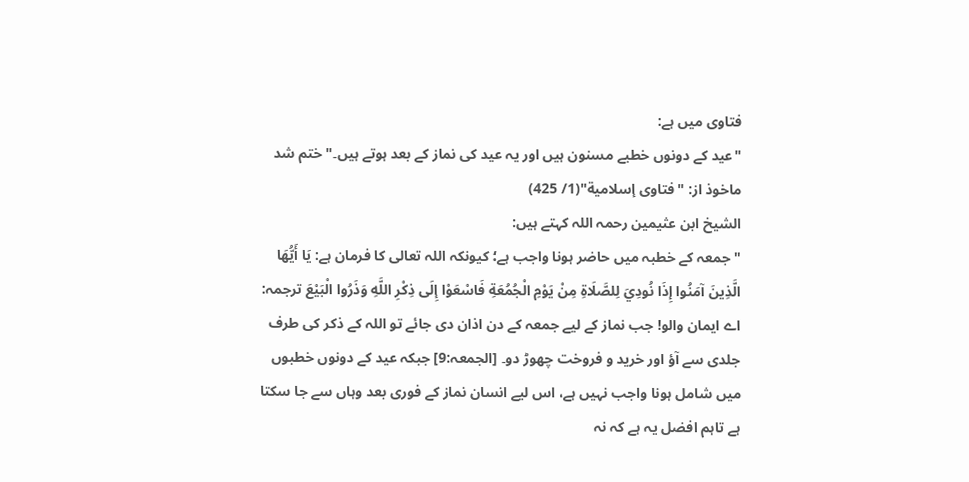فتاوی میں ہے:
"عید کے دونوں خطبے مسنون ہیں اور یہ عید کی نماز کے بعد ہوتے ہیں۔" ختم شد
ماخوذ از: "فتاوى إسلامية"(1/ 425)
الشیخ ابن عثیمین رحمہ اللہ کہتے ہیں:
"جمعہ کے خطبہ میں حاضر ہونا واجب ہے؛ کیونکہ اللہ تعالی کا فرمان ہے: يَا أَيُّهَا الَّذِينَ آمَنُوا إِذَا نُودِيَ لِلصَّلَاةِ مِنْ يَوْمِ الْجُمُعَةِ فَاسْعَوْا إِلَى ذِكْرِ اللَّهِ وَذَرُوا الْبَيْعَ ترجمہ: اے ایمان والو! جب نماز کے لیے جمعہ کے دن اذان دی جائے تو اللہ کے ذکر کی طرف جلدی سے آؤ اور خرید و فروخت چھوڑ دو۔ [الجمعہ:9] جبکہ عید کے دونوں خطبوں میں شامل ہونا واجب نہیں ہے، اس لیے انسان نماز کے فوری بعد وہاں سے جا سکتا ہے تاہم افضل یہ ہے کہ نہ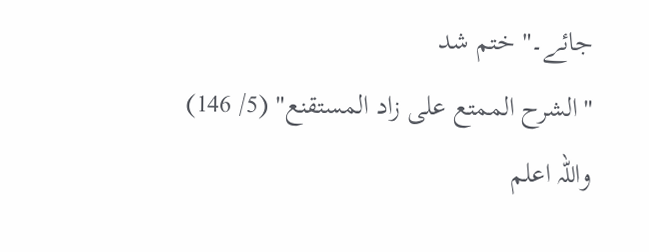جائے۔" ختم شد
"الشرح الممتع على زاد المستقنع" (5/ 146)
واللہ اعلم